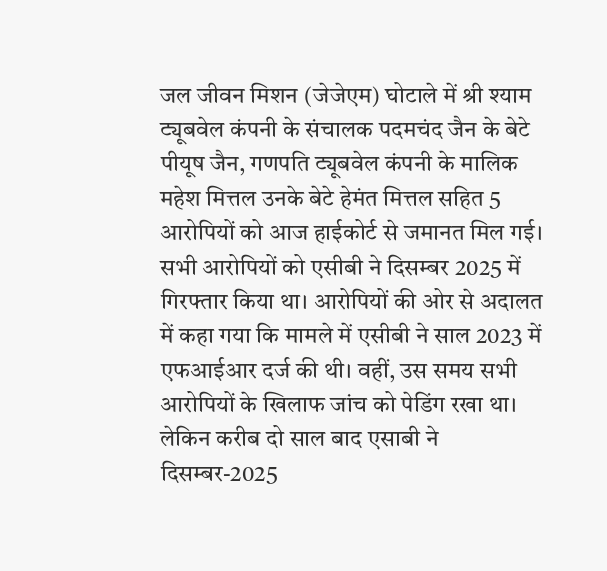जल जीवन मिशन (जेजेएम) घोटाले में श्री श्याम ट्यूबवेल कंपनी के संचालक पदमचंद जैन के बेटे पीयूष जैन, गणपति ट्यूबवेल कंपनी के मालिक महेश मित्तल उनके बेटे हेमंत मित्तल सहित 5 आरोपियों को आज हाईकोर्ट से जमानत मिल गई। सभी आरोपियों को एसीबी ने दिसम्बर 2025 में गिरफ्तार किया था। आरोपियों की ओर से अदालत में कहा गया कि मामले में एसीबी ने साल 2023 में एफआईआर दर्ज की थी। वहीं, उस समय सभी आरोपियों के खिलाफ जांच को पेडिंग रखा था। लेकिन करीब दो साल बाद एसाबी ने दिसम्बर-2025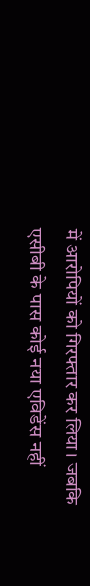में आरोपियों को गिरफ्तार कर लिया। जबकि एसीबी के पास कोई नया एविडेंस नहीं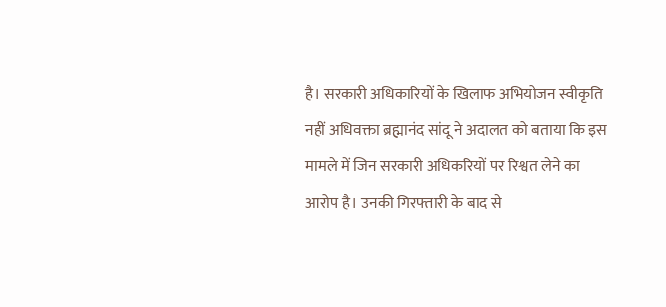है। सरकारी अधिकारियों के खिलाफ अभियोजन स्वीकृति नहीं अधिवक्ता ब्रह्मानंद सांदू ने अदालत को बताया कि इस मामले में जिन सरकारी अधिकरियों पर रिश्वत लेने का आरोप है। उनकी गिरफ्तारी के बाद से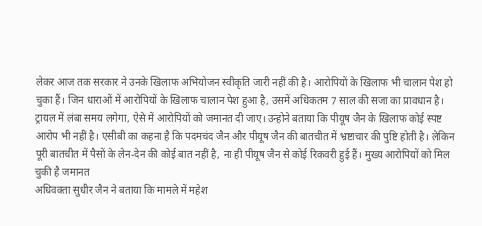लेकर आज तक सरकार ने उनके खिलाफ अभियोजन स्वीकृति जारी नहीं की है। आरोपियों के खिलाफ भी चालान पेश हो चुका हैं। जिन धाराओं में आरोपियों के खिलाफ चालान पेश हुआ है, उसमें अधिकतम 7 साल की सजा का प्रावधान है। ट्रायल में लंबा समय लगेगा, ऐसे में आरोपियों को जमानत दी जाए। उन्होने बताया कि पीयूष जैन के खिलाफ कोई स्पष्ट आरोप भी नहीं है। एसीबी का कहना है कि पदमचंद जैन और पीयूष जैन की बातचीत में भ्रष्टाचार की पुष्टि होती है। लेकिन पूरी बातचीत में पैसों के लेन-देन की कोई बात नहीं है, ना ही पीयूष जैन से कोई रिकवरी हुई हैं। मुख्य आरोपियों को मिल चुकी है जमानत
अधिवक्ता सुधीर जैन ने बताया कि मामले में महेश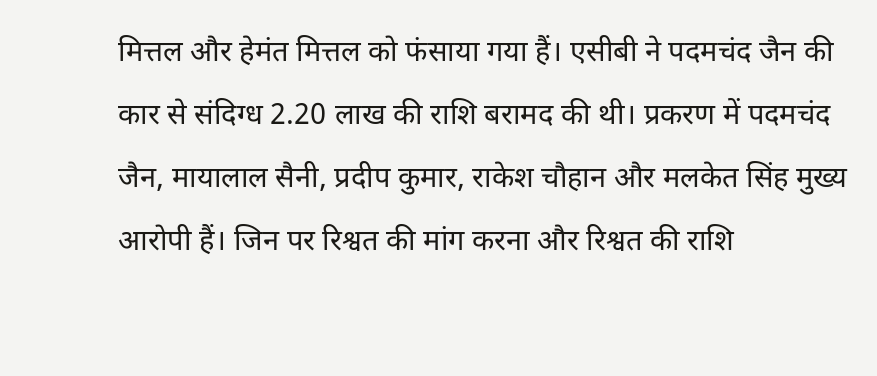मित्तल और हेमंत मित्तल को फंसाया गया हैं। एसीबी ने पदमचंद जैन की कार से संदिग्ध 2.20 लाख की राशि बरामद की थी। प्रकरण में पदमचंद जैन, मायालाल सैनी, प्रदीप कुमार, राकेश चौहान और मलकेत सिंह मुख्य आरोपी हैं। जिन पर रिश्वत की मांग करना और रिश्वत की राशि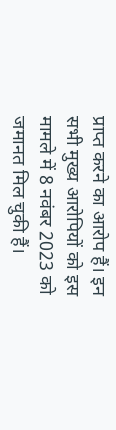प्राप्त करने का आरोप हैं। इन सभी मुख्य आरोपियों को इस मामले में 8 नवंबर 2023 को जमानत मिल चुकी हैं।